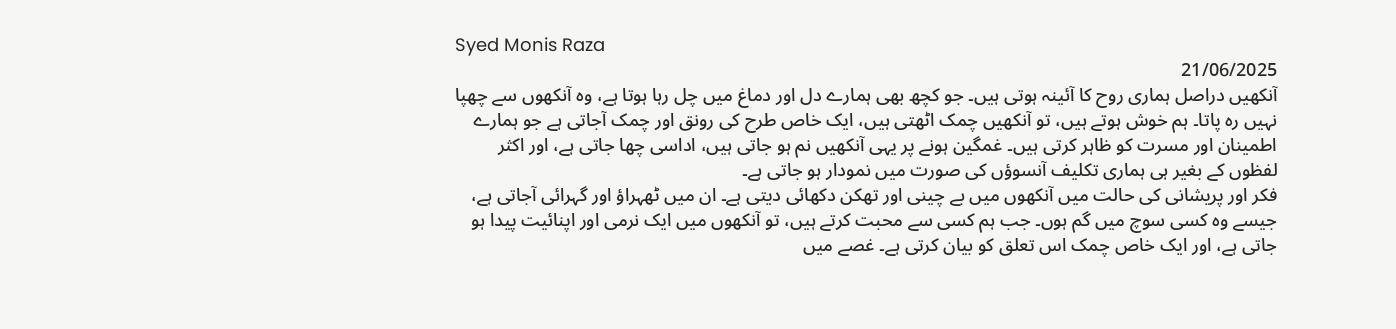Syed Monis Raza
21/06/2025
آنکھیں دراصل ہماری روح کا آئینہ ہوتی ہیں۔ جو کچھ بھی ہمارے دل اور دماغ میں چل رہا ہوتا ہے، وہ آنکھوں سے چھپا نہیں رہ پاتا۔ ہم خوش ہوتے ہیں، تو آنکھیں چمک اٹھتی ہیں، ایک خاص طرح کی رونق اور چمک آجاتی ہے جو ہمارے اطمینان اور مسرت کو ظاہر کرتی ہیں۔ غمگین ہونے پر یہی آنکھیں نم ہو جاتی ہیں، اداسی چھا جاتی ہے، اور اکثر لفظوں کے بغیر ہی ہماری تکلیف آنسوؤں کی صورت میں نمودار ہو جاتی ہے۔
فکر اور پریشانی کی حالت میں آنکھوں میں بے چینی اور تھکن دکھائی دیتی ہے۔ ان میں ٹھہراؤ اور گہرائی آجاتی ہے، جیسے وہ کسی سوچ میں گم ہوں۔ جب ہم کسی سے محبت کرتے ہیں، تو آنکھوں میں ایک نرمی اور اپنائیت پیدا ہو جاتی ہے، اور ایک خاص چمک اس تعلق کو بیان کرتی ہے۔ غصے میں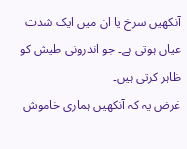آنکھیں سرخ یا ان میں ایک شدت عیاں ہوتی ہے۔ جو اندرونی طیش کو ظاہر کرتی ہیں۔
غرض یہ کہ آنکھیں ہماری خاموش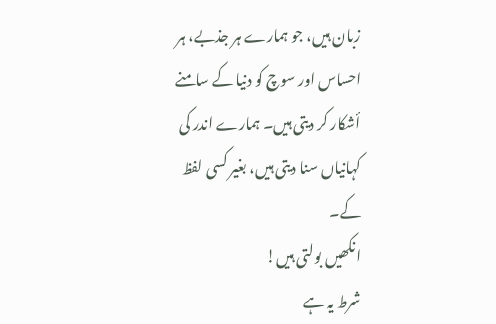زبان ہیں، جو ہمارے ہر جذبے، ہر احساس اور سوچ کو دنیا کے سامنے أشکار کر دیتی ہیں۔ ہمارے اندر کی کہانیاں سنا دیتی ہیں، بغیر کسی لفظ کے۔
انکھیں بولتی ہیں!
شرط یہ ہے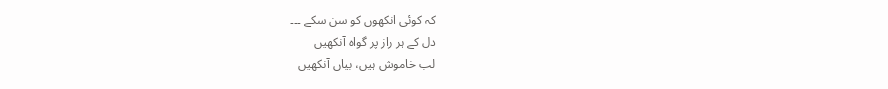کہ کوئی انکھوں کو سن سکے ۔۔۔
دل کے ہر راز پر گواہ آنکھیں
لب خاموش ہیں، بیاں آنکھیں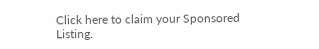Click here to claim your Sponsored Listing.